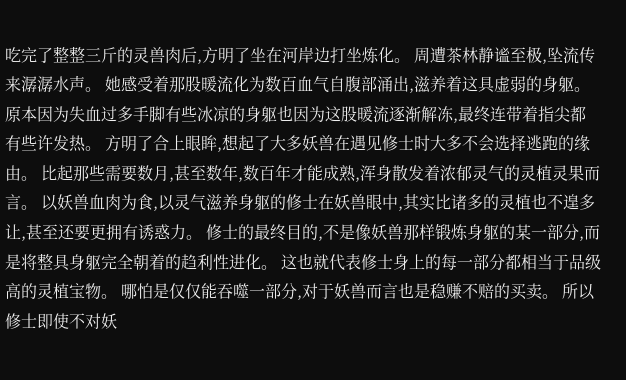吃完了整整三斤的灵兽肉后,方明了坐在河岸边打坐炼化。 周遭茶林静谧至极,坠流传来潺潺水声。 她感受着那股暖流化为数百血气自腹部涌出,滋养着这具虚弱的身躯。 原本因为失血过多手脚有些冰凉的身躯也因为这股暖流逐渐解冻,最终连带着指尖都有些许发热。 方明了合上眼眸,想起了大多妖兽在遇见修士时大多不会选择逃跑的缘由。 比起那些需要数月,甚至数年,数百年才能成熟,浑身散发着浓郁灵气的灵植灵果而言。 以妖兽血肉为食,以灵气滋养身躯的修士在妖兽眼中,其实比诸多的灵植也不遑多让,甚至还要更拥有诱惑力。 修士的最终目的,不是像妖兽那样锻炼身躯的某一部分,而是将整具身躯完全朝着的趋利性进化。 这也就代表修士身上的每一部分都相当于品级高的灵植宝物。 哪怕是仅仅能吞噬一部分,对于妖兽而言也是稳赚不赔的买卖。 所以修士即使不对妖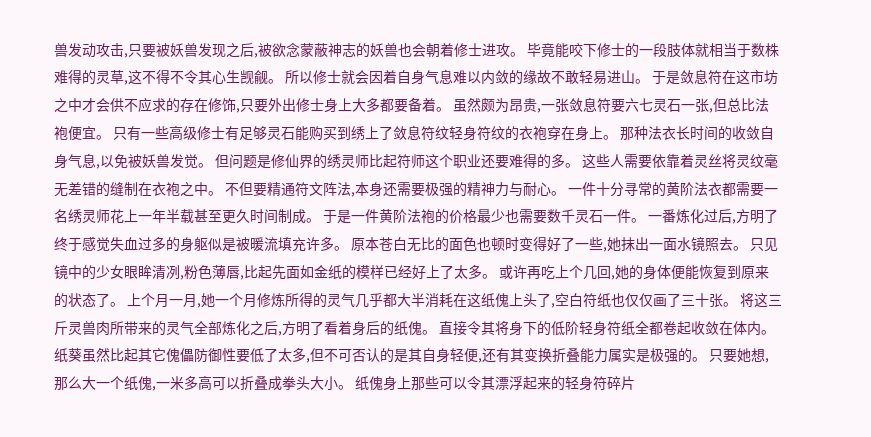兽发动攻击,只要被妖兽发现之后,被欲念蒙蔽神志的妖兽也会朝着修士进攻。 毕竟能咬下修士的一段肢体就相当于数株难得的灵草,这不得不令其心生觊觎。 所以修士就会因着自身气息难以内敛的缘故不敢轻易进山。 于是敛息符在这市坊之中才会供不应求的存在修饰,只要外出修士身上大多都要备着。 虽然颇为昂贵,一张敛息符要六七灵石一张,但总比法袍便宜。 只有一些高级修士有足够灵石能购买到绣上了敛息符纹轻身符纹的衣袍穿在身上。 那种法衣长时间的收敛自身气息,以免被妖兽发觉。 但问题是修仙界的绣灵师比起符师这个职业还要难得的多。 这些人需要依靠着灵丝将灵纹毫无差错的缝制在衣袍之中。 不但要精通符文阵法,本身还需要极强的精神力与耐心。 一件十分寻常的黄阶法衣都需要一名绣灵师花上一年半载甚至更久时间制成。 于是一件黄阶法袍的价格最少也需要数千灵石一件。 一番炼化过后,方明了终于感觉失血过多的身躯似是被暖流填充许多。 原本苍白无比的面色也顿时变得好了一些,她抹出一面水镜照去。 只见镜中的少女眼眸清冽,粉色薄唇,比起先面如金纸的模样已经好上了太多。 或许再吃上个几回,她的身体便能恢复到原来的状态了。 上个月一月,她一个月修炼所得的灵气几乎都大半消耗在这纸傀上头了,空白符纸也仅仅画了三十张。 将这三斤灵兽肉所带来的灵气全部炼化之后,方明了看着身后的纸傀。 直接令其将身下的低阶轻身符纸全都卷起收敛在体内。 纸葵虽然比起其它傀儡防御性要低了太多,但不可否认的是其自身轻便,还有其变换折叠能力属实是极强的。 只要她想,那么大一个纸傀,一米多高可以折叠成拳头大小。 纸傀身上那些可以令其漂浮起来的轻身符碎片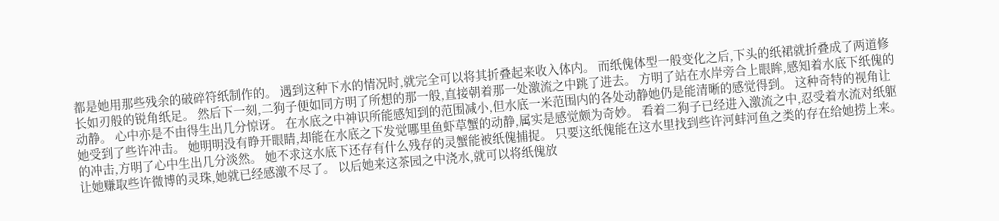都是她用那些残余的破碎符纸制作的。 遇到这种下水的情况时,就完全可以将其折叠起来收入体内。 而纸傀体型一般变化之后,下头的纸裙就折叠成了两道修长如刃般的锐角纸足。 然后下一刻,二狗子便如同方明了所想的那一般,直接朝着那一处激流之中跳了进去。 方明了站在水岸旁合上眼眸,感知着水底下纸傀的动静。 心中亦是不由得生出几分惊讶。 在水底之中神识所能感知到的范围减小,但水底一米范围内的各处动静她仍是能清晰的感觉得到。 这种奇特的视角让她受到了些许冲击。 她明明没有睁开眼睛,却能在水底之下发觉哪里鱼虾草蟹的动静,属实是感觉颇为奇妙。 看着二狗子已经进入激流之中,忍受着水流对纸躯的冲击,方明了心中生出几分淡然。 她不求这水底下还存有什么残存的灵蟹能被纸傀捕捉。 只要这纸傀能在这水里找到些许河蚌河鱼之类的存在给她捞上来。 让她赚取些许微博的灵珠,她就已经感激不尽了。 以后她来这茶园之中浇水,就可以将纸傀放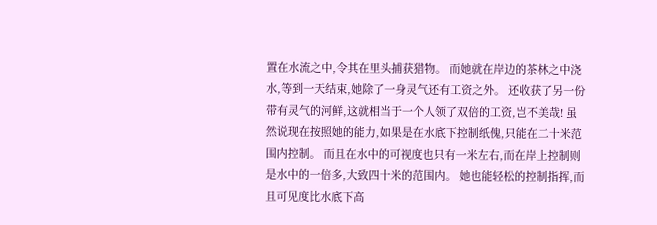置在水流之中,令其在里头捕获猎物。 而她就在岸边的茶林之中浇水,等到一天结束,她除了一身灵气还有工资之外。 还收获了另一份带有灵气的河鲜,这就相当于一个人领了双倍的工资,岂不美哉! 虽然说现在按照她的能力,如果是在水底下控制纸傀,只能在二十米范围内控制。 而且在水中的可视度也只有一米左右,而在岸上控制则是水中的一倍多,大致四十米的范围内。 她也能轻松的控制指挥,而且可见度比水底下高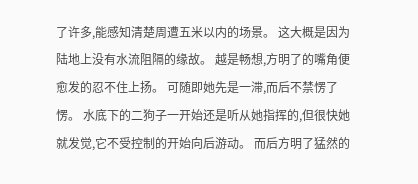了许多,能感知清楚周遭五米以内的场景。 这大概是因为陆地上没有水流阻隔的缘故。 越是畅想,方明了的嘴角便愈发的忍不住上扬。 可随即她先是一滞,而后不禁愣了愣。 水底下的二狗子一开始还是听从她指挥的,但很快她就发觉,它不受控制的开始向后游动。 而后方明了猛然的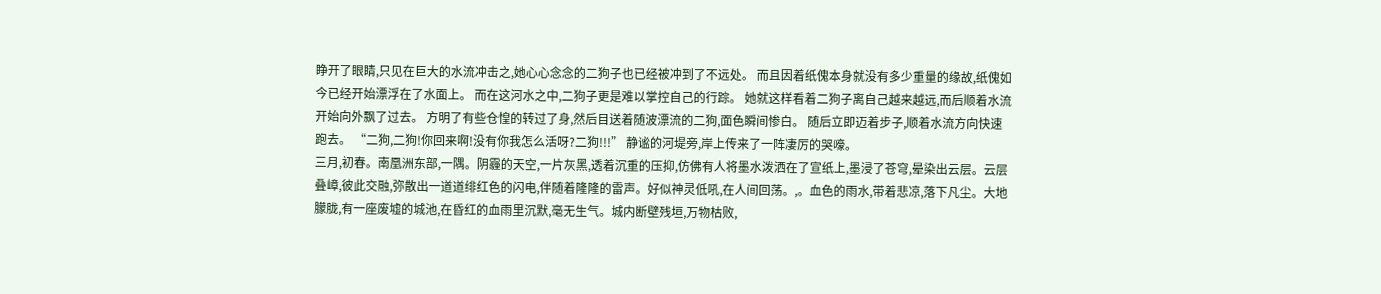睁开了眼睛,只见在巨大的水流冲击之,她心心念念的二狗子也已经被冲到了不远处。 而且因着纸傀本身就没有多少重量的缘故,纸傀如今已经开始漂浮在了水面上。 而在这河水之中,二狗子更是难以掌控自己的行踪。 她就这样看着二狗子离自己越来越远,而后顺着水流开始向外飘了过去。 方明了有些仓惶的转过了身,然后目送着随波漂流的二狗,面色瞬间惨白。 随后立即迈着步子,顺着水流方向快速跑去。 “二狗,二狗!你回来啊!没有你我怎么活呀?二狗!!!” 静谧的河堤旁,岸上传来了一阵凄厉的哭嚎。
三月,初春。南凰洲东部,一隅。阴霾的天空,一片灰黑,透着沉重的压抑,仿佛有人将墨水泼洒在了宣纸上,墨浸了苍穹,晕染出云层。云层叠嶂,彼此交融,弥散出一道道绯红色的闪电,伴随着隆隆的雷声。好似神灵低吼,在人间回荡。,。血色的雨水,带着悲凉,落下凡尘。大地朦胧,有一座废墟的城池,在昏红的血雨里沉默,毫无生气。城内断壁残垣,万物枯败,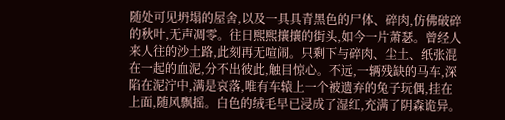随处可见坍塌的屋舍,以及一具具青黑色的尸体、碎肉,仿佛破碎的秋叶,无声凋零。往日熙熙攘攘的街头,如今一片萧瑟。曾经人来人往的沙土路,此刻再无喧闹。只剩下与碎肉、尘土、纸张混在一起的血泥,分不出彼此,触目惊心。不远,一辆残缺的马车,深陷在泥泞中,满是哀落,唯有车辕上一个被遗弃的兔子玩偶,挂在上面,随风飘摇。白色的绒毛早已浸成了湿红,充满了阴森诡异。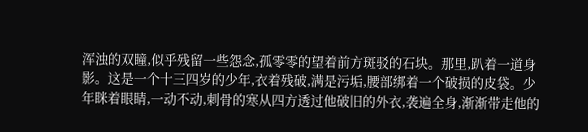浑浊的双瞳,似乎残留一些怨念,孤零零的望着前方斑驳的石块。那里,趴着一道身影。这是一个十三四岁的少年,衣着残破,满是污垢,腰部绑着一个破损的皮袋。少年眯着眼睛,一动不动,刺骨的寒从四方透过他破旧的外衣,袭遍全身,渐渐带走他的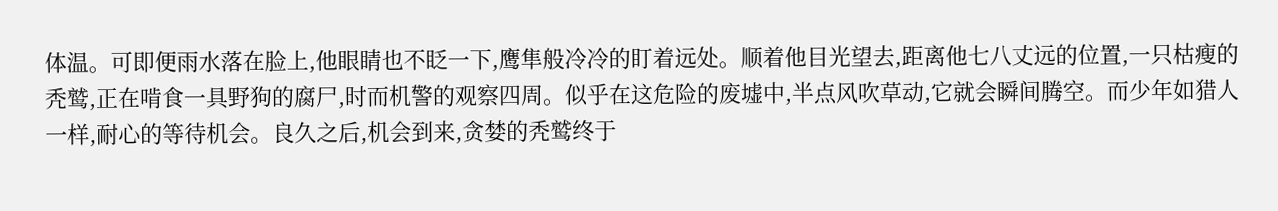体温。可即便雨水落在脸上,他眼睛也不眨一下,鹰隼般冷冷的盯着远处。顺着他目光望去,距离他七八丈远的位置,一只枯瘦的秃鹫,正在啃食一具野狗的腐尸,时而机警的观察四周。似乎在这危险的废墟中,半点风吹草动,它就会瞬间腾空。而少年如猎人一样,耐心的等待机会。良久之后,机会到来,贪婪的秃鹫终于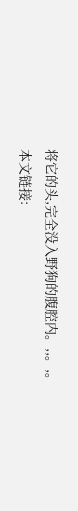将它的头,完全没入野狗的腹腔内。,,。,。
本文链接: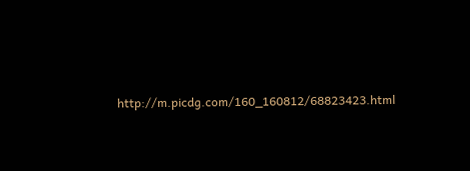http://m.picdg.com/160_160812/68823423.html